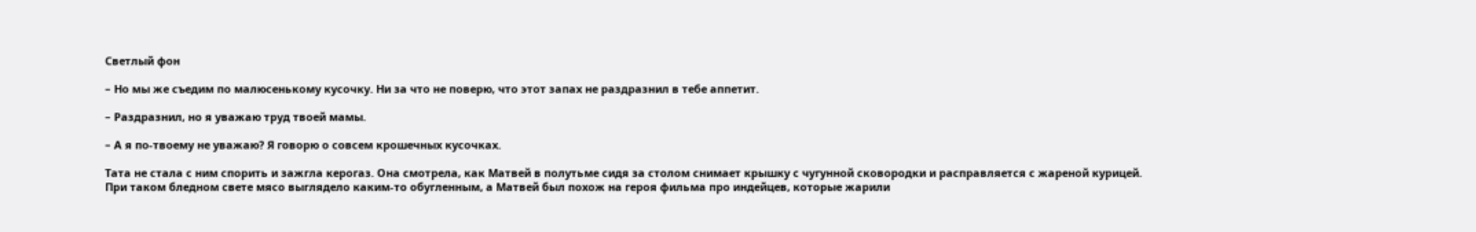Светлый фон

– Но мы же съедим по малюсенькому кусочку. Ни за что не поверю, что этот запах не раздразнил в тебе аппетит.

– Раздразнил, но я уважаю труд твоей мамы.

– А я по-твоему не уважаю? Я говорю о совсем крошечных кусочках.

Тата не стала с ним спорить и зажгла керогаз. Она смотрела, как Матвей в полутьме сидя за столом снимает крышку с чугунной сковородки и расправляется с жареной курицей. При таком бледном свете мясо выглядело каким-то обугленным, а Матвей был похож на героя фильма про индейцев, которые жарили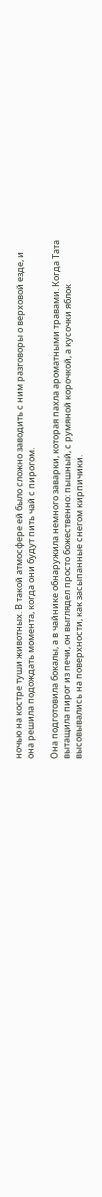ночью на костре туши животных. В такой атмосфере ей было сложно заводить с ним разговоры о верховой езде, и она решила подождать момента, когда они будут пить чай с пирогом.

Она подготовила бокалы, а в чайнике обнаружила немного заварки, которая пахла ароматными травами. Когда Тата вытащила пирог из печи, он выглядел просто божественно: пышный, с румяной корочкой, а кусочки яблок высовывались на поверхности, как засыпанные снегом кирпичики.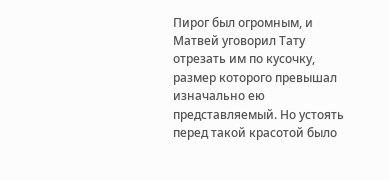Пирог был огромным, и Матвей уговорил Тату отрезать им по кусочку, размер которого превышал изначально ею представляемый. Но устоять перед такой красотой было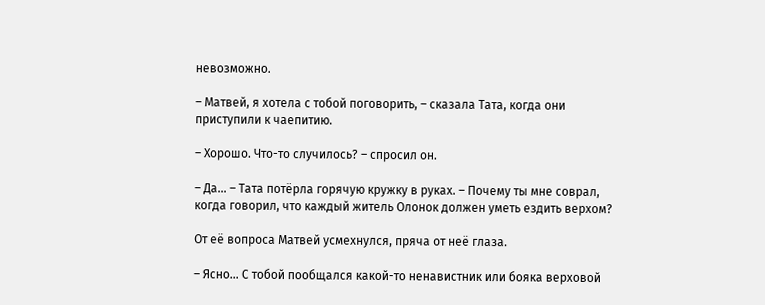невозможно.

– Матвей, я хотела с тобой поговорить, – сказала Тата, когда они приступили к чаепитию.

– Хорошо. Что-то случилось? – спросил он.

– Да… – Тата потёрла горячую кружку в руках. – Почему ты мне соврал, когда говорил, что каждый житель Олонок должен уметь ездить верхом?

От её вопроса Матвей усмехнулся, пряча от неё глаза.

– Ясно… С тобой пообщался какой-то ненавистник или бояка верховой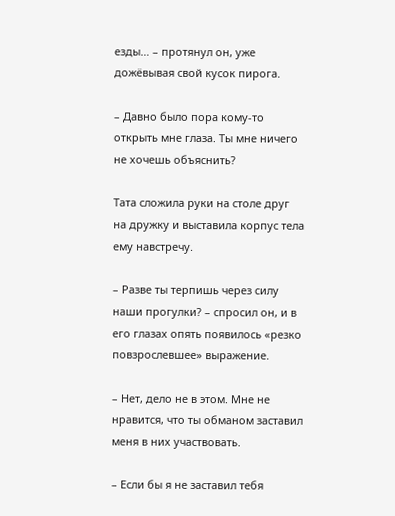езды… – протянул он, уже дожёвывая свой кусок пирога.

– Давно было пора кому-то открыть мне глаза. Ты мне ничего не хочешь объяснить?

Тата сложила руки на столе друг на дружку и выставила корпус тела ему навстречу.

– Разве ты терпишь через силу наши прогулки? – спросил он, и в его глазах опять появилось «резко повзрослевшее» выражение.

– Нет, дело не в этом. Мне не нравится, что ты обманом заставил меня в них участвовать.

– Если бы я не заставил тебя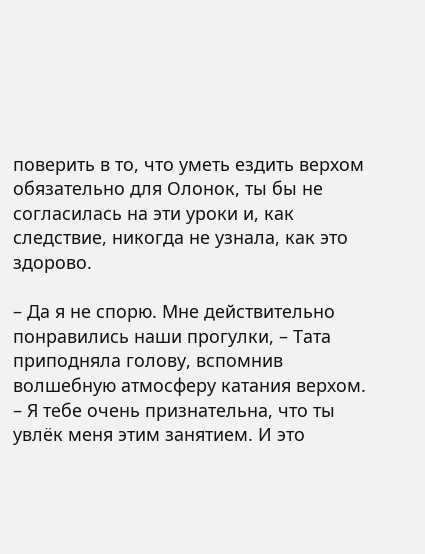поверить в то, что уметь ездить верхом обязательно для Олонок, ты бы не согласилась на эти уроки и, как следствие, никогда не узнала, как это здорово.

– Да я не спорю. Мне действительно понравились наши прогулки, – Тата приподняла голову, вспомнив волшебную атмосферу катания верхом. – Я тебе очень признательна, что ты увлёк меня этим занятием. И это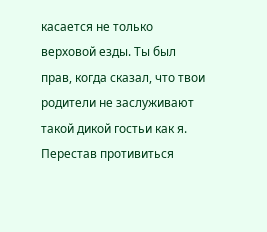касается не только верховой езды. Ты был прав, когда сказал, что твои родители не заслуживают такой дикой гостьи как я. Перестав противиться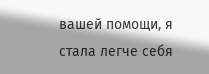вашей помощи, я стала легче себя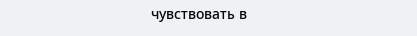чувствовать в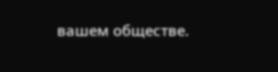вашем обществе.